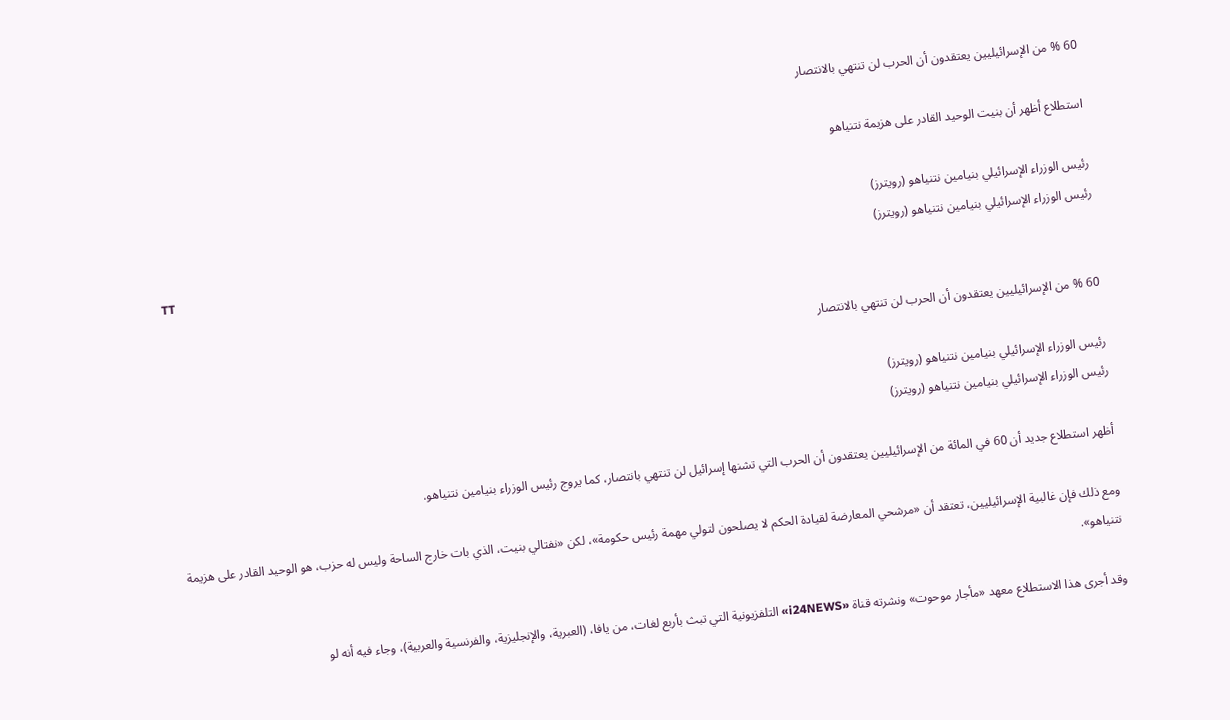60 % من الإسرائيليين يعتقدون أن الحرب لن تنتهي بالانتصار

استطلاع أظهر أن بنيت الوحيد القادر على هزيمة نتنياهو

رئيس الوزراء الإسرائيلي بنيامين نتنياهو (رويترز)
رئيس الوزراء الإسرائيلي بنيامين نتنياهو (رويترز)
TT

60 % من الإسرائيليين يعتقدون أن الحرب لن تنتهي بالانتصار

رئيس الوزراء الإسرائيلي بنيامين نتنياهو (رويترز)
رئيس الوزراء الإسرائيلي بنيامين نتنياهو (رويترز)

أظهر استطلاع جديد أن 60 في المائة من الإسرائيليين يعتقدون أن الحرب التي تشنها إسرائيل لن تنتهي بانتصار، كما يروج رئيس الوزراء بنيامين نتنياهو.

ومع ذلك فإن غالبية الإسرائيليين، تعتقد أن «مرشحي المعارضة لقيادة الحكم لا يصلحون لتولي مهمة رئيس حكومة»، لكن «نفتالي بنيت، الذي بات خارج الساحة وليس له حزب، هو الوحيد القادر على هزيمة نتنياهو».

وقد أجرى هذا الاستطلاع معهد «مأجار موحوت» ونشرته قناة «i24NEWS» التلفزيونية التي تبث بأربع لغات، من يافا، (العبرية، والإنجليزية، والفرنسية والعربية)، وجاء فيه أنه لو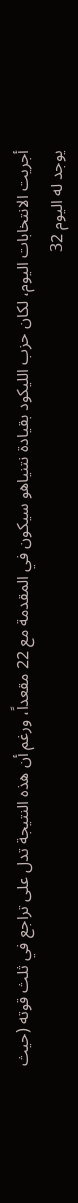أجريت الانتخابات اليوم، لكان حزب الليكود بقيادة نتنياهو سيكون في المقدمة مع 22 مقعداً، ورغم أن هذه النتيجة تدل على تراجع في ثلث قوته (حيث يوجد له اليوم 32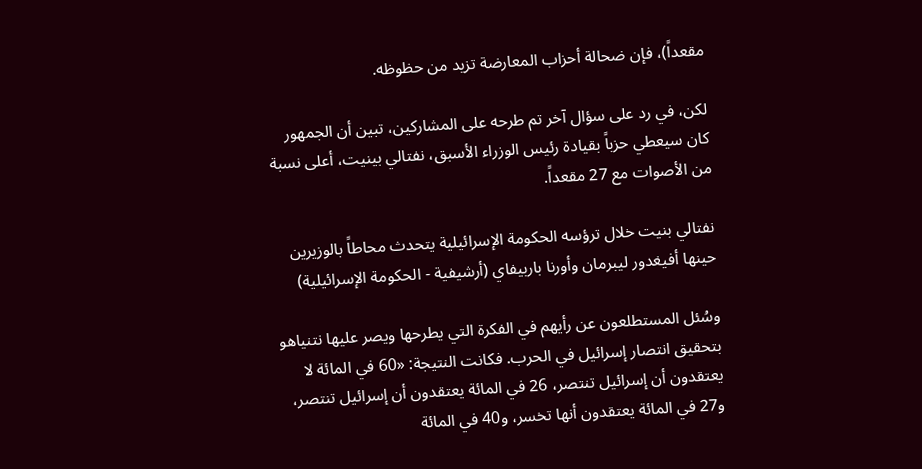مقعداً)، فإن ضحالة أحزاب المعارضة تزيد من حظوظه.

لكن، في رد على سؤال آخر تم طرحه على المشاركين، تبين أن الجمهور كان سيعطي حزباً بقيادة رئيس الوزراء الأسبق، نفتالي بينيت، أعلى نسبة من الأصوات مع 27 مقعداً.

نفتالي بنيت خلال ترؤسه الحكومة الإسرائيلية يتحدث محاطاً بالوزيرين حينها أفيغدور ليبرمان وأورنا باربيفاي (أرشيفية - الحكومة الإسرائيلية)

وسُئل المستطلعون عن رأيهم في الفكرة التي يطرحها ويصر عليها نتنياهو بتحقيق انتصار إسرائيل في الحرب. فكانت النتيجة: «60 في المائة لا يعتقدون أن إسرائيل تنتصر، 26 في المائة يعتقدون أن إسرائيل تنتصر، و27 في المائة يعتقدون أنها تخسر، و40 في المائة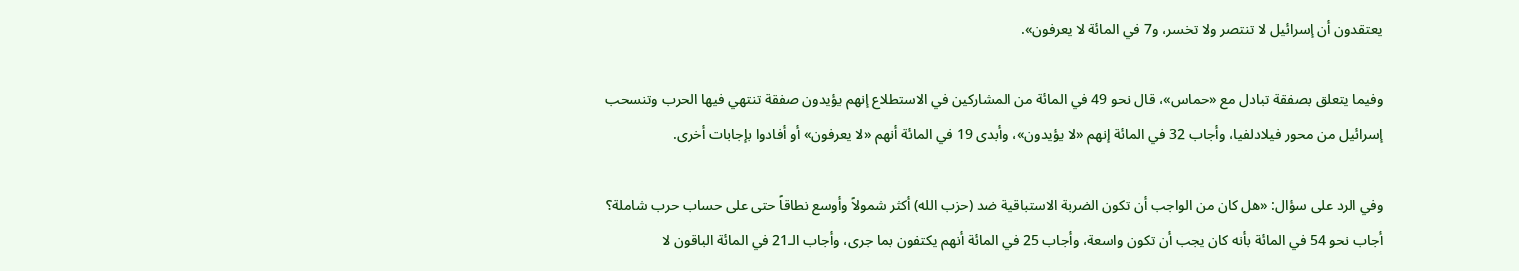يعتقدون أن إسرائيل لا تنتصر ولا تخسر، و7 في المائة لا يعرفون».

وفيما يتعلق بصفقة تبادل مع «حماس»، قال نحو 49 في المائة من المشاركين في الاستطلاع إنهم يؤيدون صفقة تنتهي فيها الحرب وتنسحب إسرائيل من محور فيلادلفيا، وأجاب 32 في المائة إنهم «لا يؤيدون»، وأبدى 19 في المائة أنهم «لا يعرفون» أو أفادوا بإجابات أخرى.

وفي الرد على سؤال: «هل كان من الواجب أن تكون الضربة الاستباقية ضد (حزب الله) أكثر شمولاً وأوسع نطاقاً حتى على حساب حرب شاملة؟ أجاب نحو 54 في المائة بأنه كان يجب أن تكون واسعة، وأجاب 25 في المائة أنهم يكتفون بما جرى، وأجاب الـ21 في المائة الباقون لا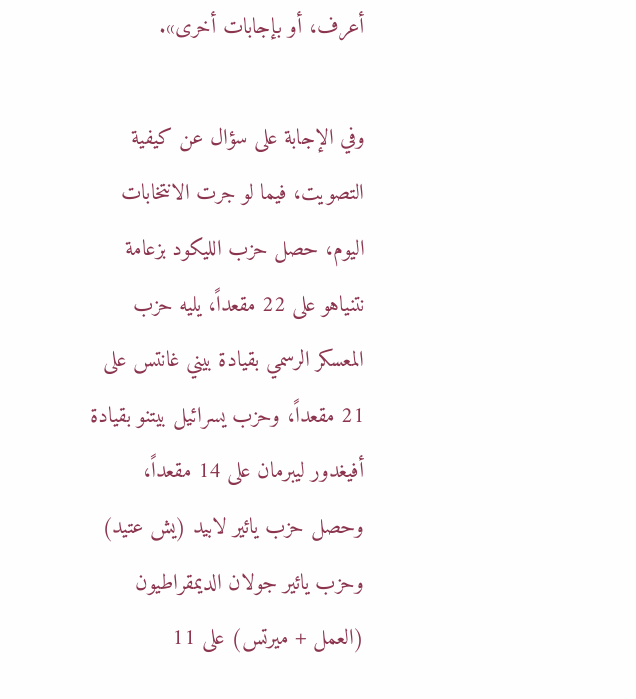أعرف، أو بإجابات أخرى».

وفي الإجابة على سؤال عن كيفية التصويت، فيما لو جرت الانتخابات اليوم، حصل حزب الليكود بزعامة نتنياهو على 22 مقعداً، يليه حزب المعسكر الرسمي بقيادة بيني غانتس على 21 مقعداً، وحزب يسرائيل بيتنو بقيادة أفيغدور ليبرمان على 14 مقعداً، وحصل حزب يائير لابيد (يش عتيد) وحزب يائير جولان الديمقراطيون (العمل + ميرتس) على 11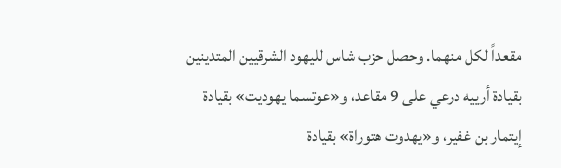مقعداً لكل منهما. وحصل حزب شاس لليهود الشرقيين المتدينين بقيادة أرييه درعي على 9 مقاعد، و«عوتسما يهوديت» بقيادة إيتمار بن غفير، و«يهدوت هتوراة» بقيادة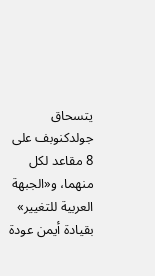يتسحاق جولدكنوبف على 8 مقاعد لكل منهما، و«الجبهة العربية للتغيير» بقيادة أيمن عودة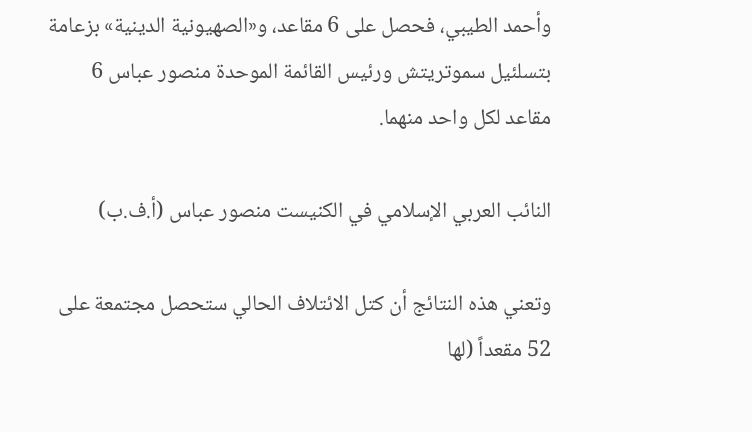وأحمد الطيبي، فحصل على 6 مقاعد، و«الصهيونية الدينية» بزعامة بتسلئيل سموتريتش ورئيس القائمة الموحدة منصور عباس 6 مقاعد لكل واحد منهما.

النائب العربي الإسلامي في الكنيست منصور عباس (أ.ف.ب)

وتعني هذه النتائج أن كتل الائتلاف الحالي ستحصل مجتمعة على 52 مقعداً (لها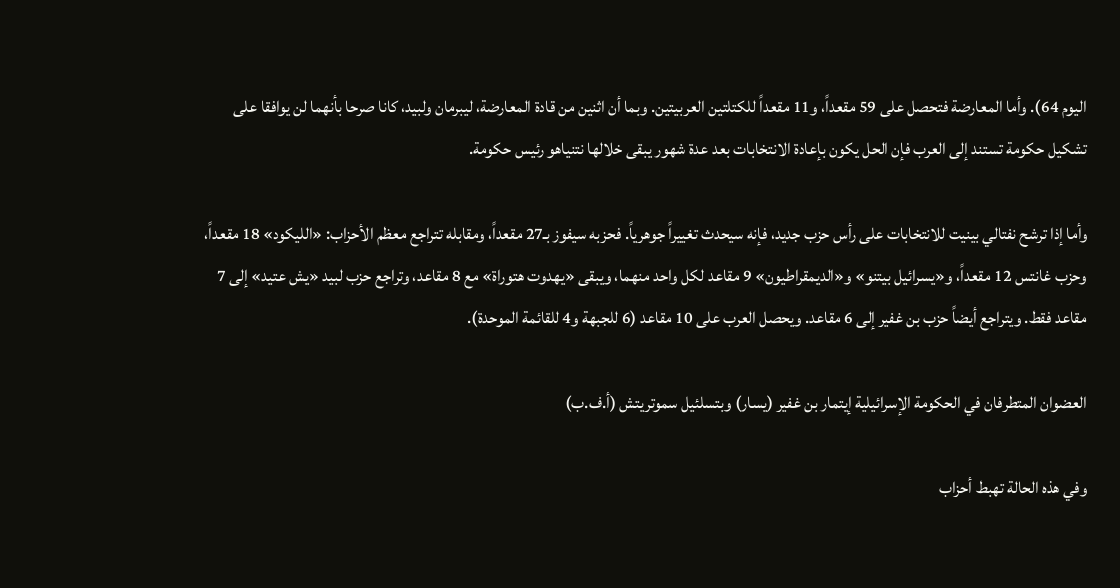اليوم 64). وأما المعارضة فتحصل على 59 مقعداً، و11 مقعداً للكتلتين العربيتين. وبما أن اثنين من قادة المعارضة، ليبرمان ولبيد، كانا صرحا بأنهما لن يوافقا على تشكيل حكومة تستند إلى العرب فإن الحل يكون بإعادة الانتخابات بعد عدة شهور يبقى خلالها نتنياهو رئيس حكومة.

وأما إذا ترشح نفتالي بينيت للانتخابات على رأس حزب جديد، فإنه سيحدث تغييراً جوهرياً. فحزبه سيفوز بـ27 مقعداً، ومقابله تتراجع معظم الأحزاب: «الليكود» 18 مقعداً، وحزب غانتس 12 مقعداً، و«يسرائيل بيتنو» و«الديمقراطيون» 9 مقاعد لكل واحد منهما، ويبقى «يهدوت هتوراة» مع 8 مقاعد، وتراجع حزب لبيد «يش عتيد» إلى 7 مقاعد فقط. ويتراجع أيضاً حزب بن غفير إلى 6 مقاعد. ويحصل العرب على 10 مقاعد (6 للجبهة و4 للقائمة الموحدة).

العضوان المتطرفان في الحكومة الإسرائيلية إيتمار بن غفير (يسار) وبتسلئيل سموتريتش (أ.ف.ب)

وفي هذه الحالة تهبط أحزاب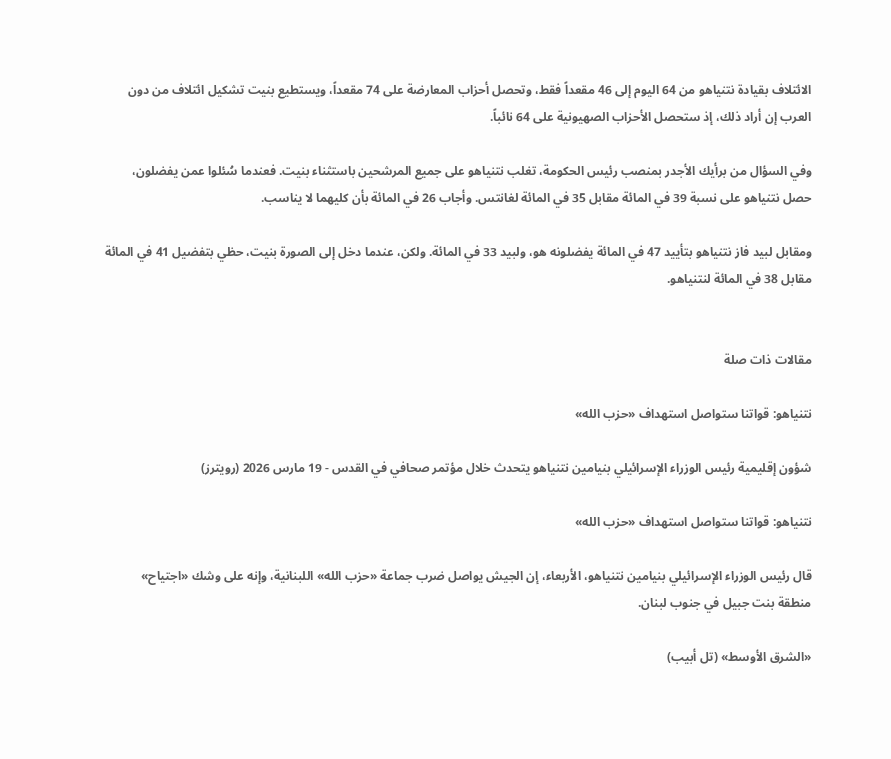الائتلاف بقيادة نتنياهو من 64 اليوم إلى 46 مقعداً فقط، وتحصل أحزاب المعارضة على 74 مقعداً، ويستطيع بنيت تشكيل ائتلاف من دون العرب إن أراد ذلك، إذ ستحصل الأحزاب الصهيونية على 64 نائباً.

وفي السؤال من برأيك الأجدر بمنصب رئيس الحكومة، تغلب نتنياهو على جميع المرشحين باستثناء بنيت. فعندما سُئلوا عمن يفضلون، حصل نتنياهو على نسبة 39 في المائة مقابل 35 في المائة لغانتس. وأجاب 26 في المائة بأن كليهما لا يناسب.

ومقابل لبيد فاز نتنياهو بتأييد 47 في المائة يفضلونه هو، ولبيد 33 في المائة. ولكن، عندما دخل إلى الصورة بنيت، حظي بتفضيل 41 في المائة مقابل 38 في المائة لنتنياهو.


مقالات ذات صلة

نتنياهو: قواتنا ستواصل استهداف «حزب الله»

شؤون إقليمية رئيس الوزراء الإسرائيلي بنيامين نتنياهو يتحدث خلال مؤتمر صحافي في القدس - 19 مارس 2026 (رويترز)

نتنياهو: قواتنا ستواصل استهداف «حزب الله»

قال رئيس الوزراء الإسرائيلي بنيامين نتنياهو، الأربعاء، إن الجيش يواصل ضرب جماعة «حزب الله» اللبنانية، وإنه على ‌وشك «اجتياح» منطقة ‌بنت جبيل في جنوب لبنان.

«الشرق الأوسط» (تل أبيب)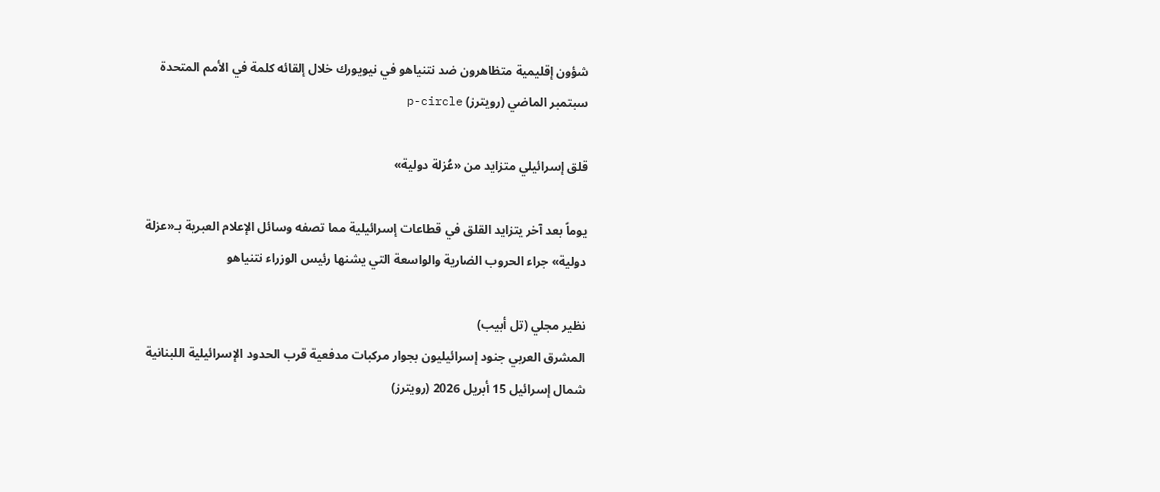شؤون إقليمية متظاهرون ضد نتنياهو في نيويورك خلال إلقائه كلمة في الأمم المتحدة سبتمبر الماضي (رويترز) p-circle

قلق إسرائيلي متزايد من «عُزلة دولية»

يوماً بعد آخر يتزايد القلق في قطاعات إسرائيلية مما تصفه وسائل الإعلام العبرية بـ«عزلة دولية» جراء الحروب الضارية والواسعة التي يشنها رئيس الوزراء نتنياهو

نظير مجلي (تل أبيب)
المشرق العربي جنود إسرائيليون بجوار مركبات مدفعية قرب الحدود الإسرائيلية اللبنانية شمال إسرائيل 15 أبريل 2026 (رويترز)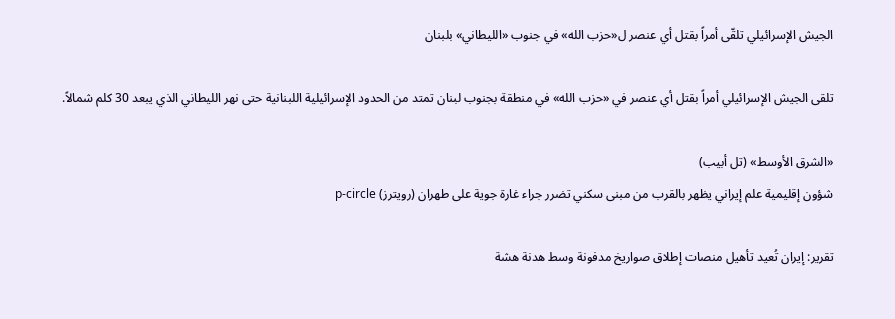الجيش الإسرائيلي تلقّى أمراً بقتل أي عنصر ل«حزب الله» في جنوب «الليطاني» بلبنان

تلقى الجيش الإسرائيلي أمراً بقتل أي عنصر في «حزب الله» في منطقة بجنوب لبنان تمتد من الحدود الإسرائيلية اللبنانية حتى نهر الليطاني الذي يبعد 30 كلم شمالاً.

«الشرق الأوسط» (تل أبيب)
شؤون إقليمية علم إيراني يظهر بالقرب من مبنى سكني تضرر جراء غارة جوية على طهران (رويترز) p-circle

تقرير: إيران تُعيد تأهيل منصات إطلاق صواريخ مدفونة وسط هدنة هشة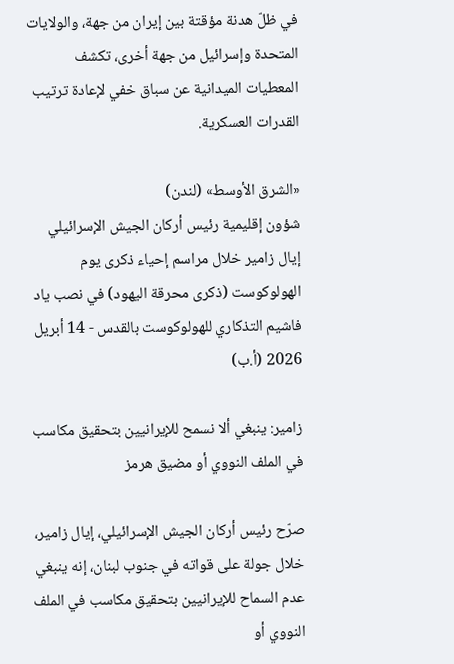في ظلّ هدنة مؤقتة بين إيران من جهة، والولايات المتحدة وإسرائيل من جهة أخرى، تكشف المعطيات الميدانية عن سباق خفي لإعادة ترتيب القدرات العسكرية.

«الشرق الأوسط» (لندن)
شؤون إقليمية رئيس أركان الجيش الإسرائيلي إيال زامير خلال مراسم إحياء ذكرى يوم الهولوكوست (ذكرى محرقة اليهود) في نصب ياد فاشيم التذكاري للهولوكوست بالقدس - 14 أبريل 2026 (أ.ب)

زامير: ينبغي ألا نسمح للإيرانيين بتحقيق مكاسب في الملف النووي أو مضيق هرمز

صرّح رئيس أركان الجيش الإسرائيلي، إيال زامير، خلال جولة على قواته في جنوب لبنان، إنه ينبغي عدم السماح للإيرانيين بتحقيق مكاسب في الملف النووي أو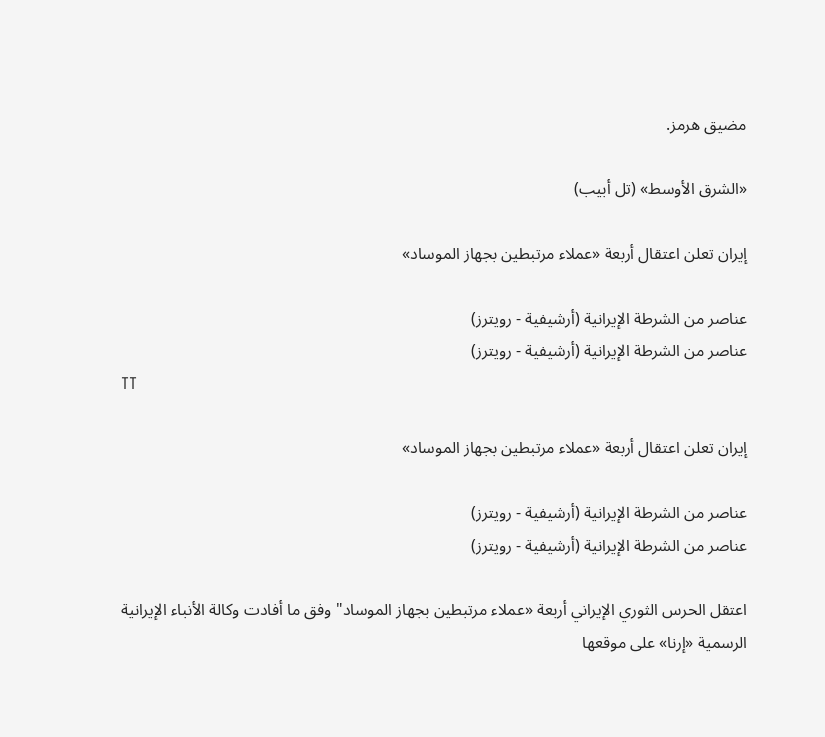مضيق هرمز.

«الشرق الأوسط» (تل أبيب)

إيران تعلن اعتقال أربعة «عملاء مرتبطين بجهاز الموساد»

عناصر من الشرطة الإيرانية (أرشيفية - رويترز)
عناصر من الشرطة الإيرانية (أرشيفية - رويترز)
TT

إيران تعلن اعتقال أربعة «عملاء مرتبطين بجهاز الموساد»

عناصر من الشرطة الإيرانية (أرشيفية - رويترز)
عناصر من الشرطة الإيرانية (أرشيفية - رويترز)

اعتقل الحرس الثوري الإيراني أربعة «عملاء مرتبطين بجهاز الموساد" وفق ما أفادت وكالة الأنباء الإيرانية الرسمية «إرنا» على موقعها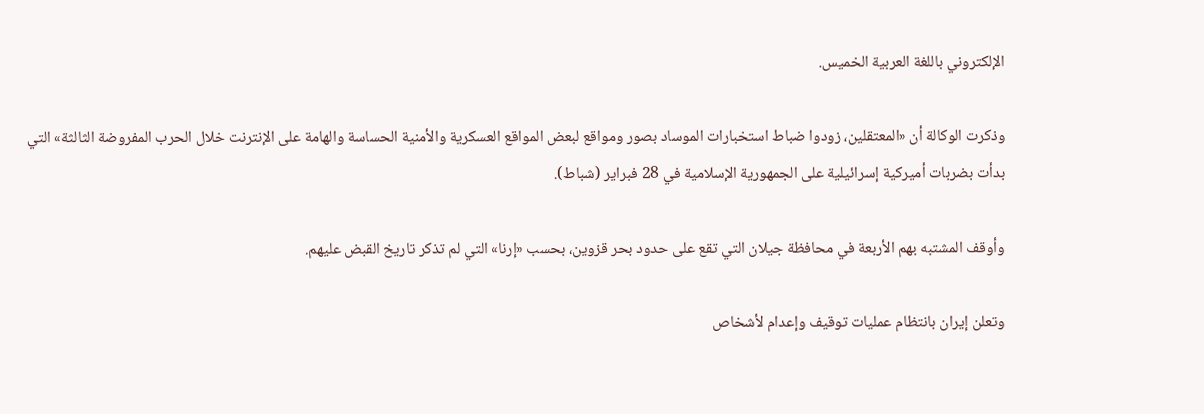الإلكتروني باللغة العربية الخميس.

وذكرت الوكالة أن «المعتقلين، زودوا ضباط استخبارات الموساد بصور ومواقع لبعض المواقع العسكرية والأمنية الحساسة والهامة على الإنترنت خلال الحرب المفروضة الثالثة» التي بدأت بضربات أميركية إسرائيلية على الجمهورية الإسلامية في 28 فبراير (شباط).

وأوقف المشتبه بهم الأربعة في محافظة جيلان التي تقع على حدود بحر قزوين، بحسب «إرنا» التي لم تذكر تاريخ القبض عليهم.

وتعلن إيران بانتظام عمليات توقيف وإعدام لأشخاص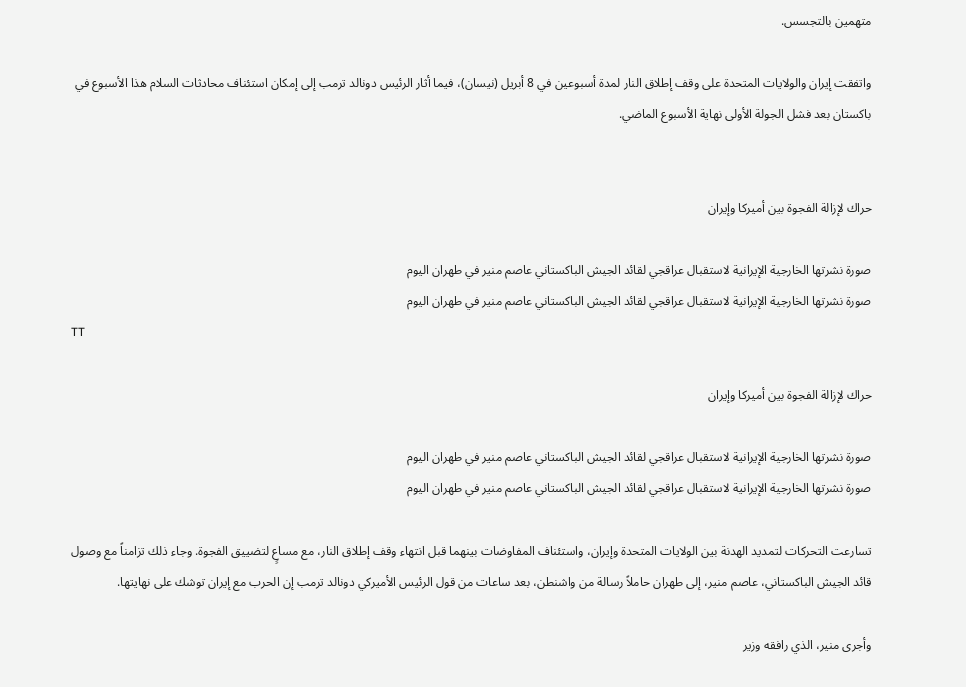متهمين بالتجسس.

واتفقت إيران والولايات المتحدة على وقف إطلاق النار لمدة أسبوعين في 8 أبريل (نيسان)، فيما أثار الرئيس دونالد ترمب إلى إمكان استئناف محادثات السلام هذا الأسبوع في باكستان بعد فشل الجولة الأولى نهاية الأسبوع الماضي.


حراك لإزالة الفجوة بين أميركا وإيران

صورة نشرتها الخارجية الإيرانية لاستقبال عراقجي لقائد الجيش الباكستاني عاصم منير في طهران اليوم
صورة نشرتها الخارجية الإيرانية لاستقبال عراقجي لقائد الجيش الباكستاني عاصم منير في طهران اليوم
TT

حراك لإزالة الفجوة بين أميركا وإيران

صورة نشرتها الخارجية الإيرانية لاستقبال عراقجي لقائد الجيش الباكستاني عاصم منير في طهران اليوم
صورة نشرتها الخارجية الإيرانية لاستقبال عراقجي لقائد الجيش الباكستاني عاصم منير في طهران اليوم

تسارعت التحركات لتمديد الهدنة بين الولايات المتحدة وإيران، واستئناف المفاوضات بينهما قبل انتهاء وقف إطلاق النار، مع مساعٍ لتضييق الفجوة. وجاء ذلك تزامناً مع وصول قائد الجيش الباكستاني، عاصم منير، إلى طهران حاملاً رسالة من واشنطن، بعد ساعات من قول الرئيس الأميركي دونالد ترمب إن الحرب مع إيران توشك على نهايتها.

وأجرى منير، الذي رافقه وزير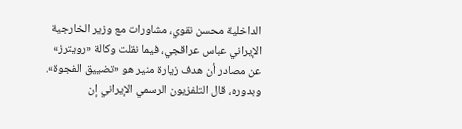الداخلية محسن نقوي، مشاورات مع وزير الخارجية الإيراني عباس عراقجي، فيما نقلت وكالة «رويترز» عن مصادر أن هدف زيارة منير هو «تضييق الفجوة». وبدوره، قال التلفزيون الرسمي الإيراني إن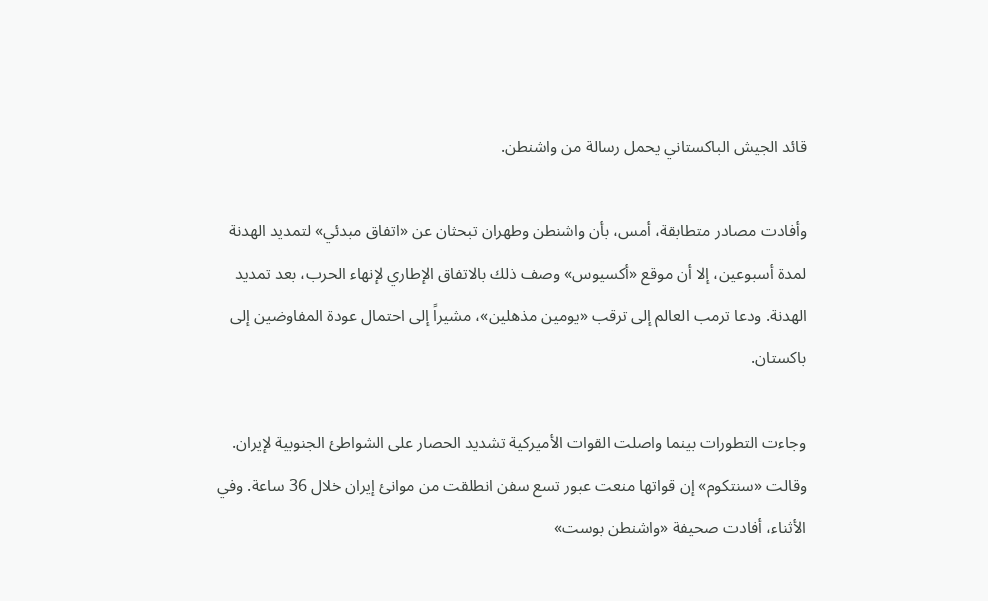قائد الجيش الباكستاني يحمل رسالة من واشنطن.

وأفادت مصادر متطابقة، أمس، بأن واشنطن وطهران تبحثان عن «اتفاق مبدئي» لتمديد الهدنة لمدة أسبوعين، إلا أن موقع «أكسيوس» وصف ذلك بالاتفاق الإطاري لإنهاء الحرب، بعد تمديد الهدنة. ودعا ترمب العالم إلى ترقب «يومين مذهلين»، مشيراً إلى احتمال عودة المفاوضين إلى باكستان.

وجاءت التطورات بينما واصلت القوات الأميركية تشديد الحصار على الشواطئ الجنوبية لإيران. وقالت «سنتكوم» إن قواتها منعت عبور تسع سفن انطلقت من موانئ إيران خلال 36 ساعة. وفي الأثناء، أفادت صحيفة «واشنطن بوست»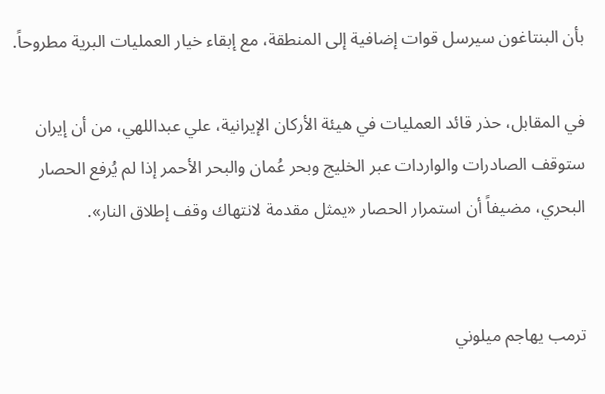بأن البنتاغون سيرسل قوات إضافية إلى المنطقة، مع إبقاء خيار العمليات البرية مطروحاً.

في المقابل، حذر قائد العمليات في هيئة الأركان الإيرانية، علي عبداللهي، من أن إيران ستوقف الصادرات والواردات عبر الخليج وبحر عُمان والبحر الأحمر إذا لم يُرفع الحصار البحري، مضيفاً أن استمرار الحصار «يمثل مقدمة لانتهاك وقف إطلاق النار».


ترمب يهاجم ميلوني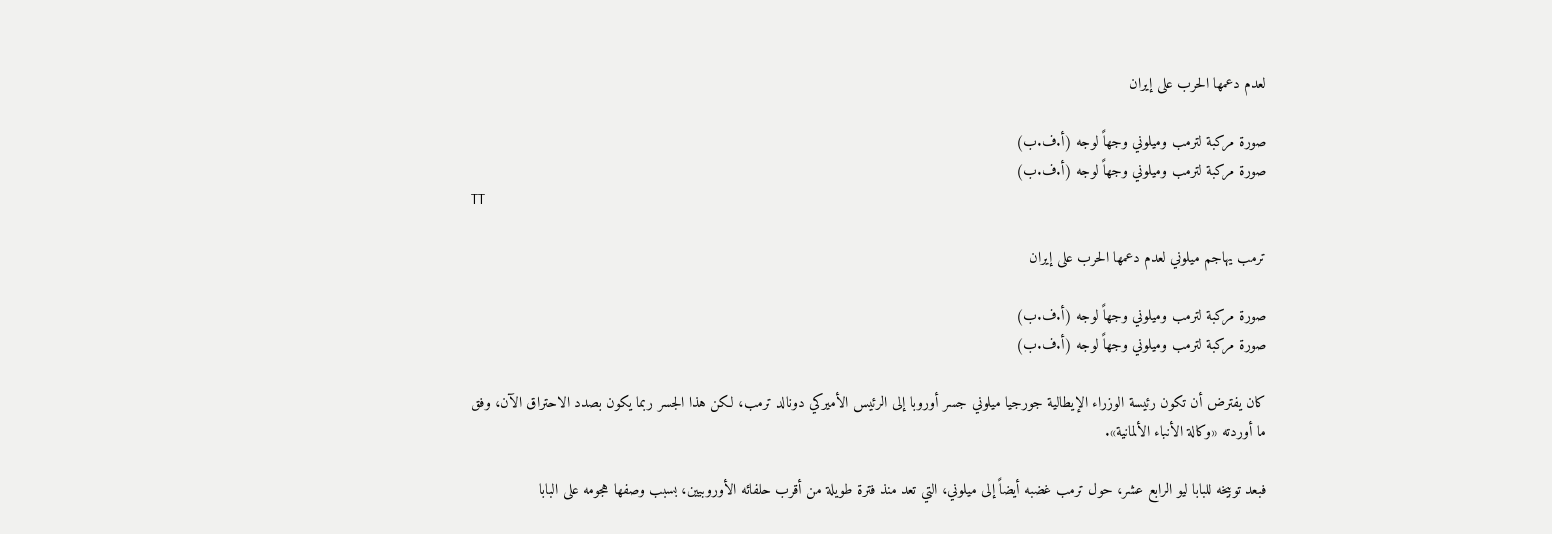لعدم دعمها الحرب على إيران

صورة مركبة لترمب وميلوني وجهاً لوجه (أ.ف.ب)
صورة مركبة لترمب وميلوني وجهاً لوجه (أ.ف.ب)
TT

ترمب يهاجم ميلوني لعدم دعمها الحرب على إيران

صورة مركبة لترمب وميلوني وجهاً لوجه (أ.ف.ب)
صورة مركبة لترمب وميلوني وجهاً لوجه (أ.ف.ب)

كان يفترض أن تكون رئيسة الوزراء الإيطالية جورجيا ميلوني جسر أوروبا إلى الرئيس الأميركي دونالد ترمب، لكن هذا الجسر ربما يكون بصدد الاحتراق الآن، وفق ما أوردته «وكالة الأنباء الألمانية».

فبعد توبيخه للبابا ليو الرابع عشر، حول ترمب غضبه أيضاً إلى ميلوني، التي تعد منذ فترة طويلة من أقرب حلفائه الأوروبيين، بسبب وصفها هجومه على البابا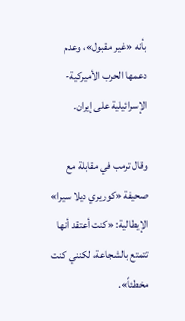بأنه «غير مقبول»، وعدم دعمها الحرب الأميركية-الإسرائيلية على إيران.

وقال ترمب في مقابلة مع صحيفة «كوريري ديلا سيرا» الإيطالية: «كنت أعتقد أنها تتمتع بالشجاعة، لكنني كنت مخطئاً».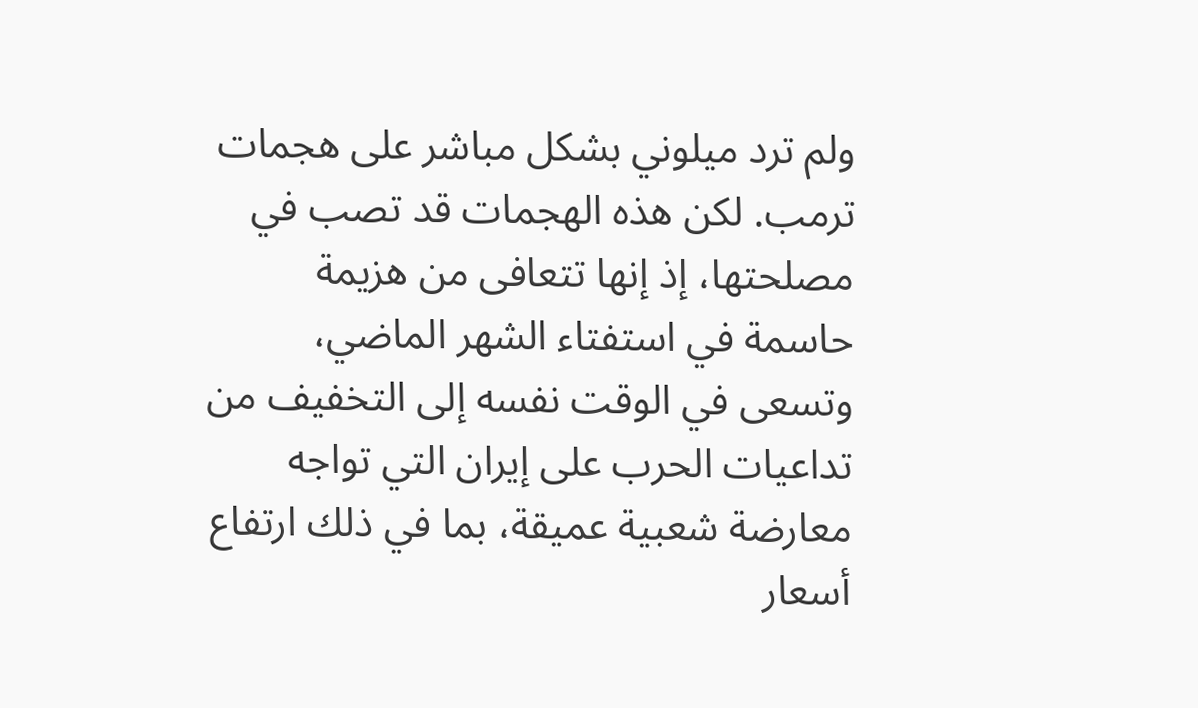ولم ترد ميلوني بشكل مباشر على هجمات ترمب. لكن هذه الهجمات قد تصب في مصلحتها، إذ إنها تتعافى من هزيمة حاسمة في استفتاء الشهر الماضي، وتسعى في الوقت نفسه إلى التخفيف من تداعيات الحرب على إيران التي تواجه معارضة شعبية عميقة، بما في ذلك ارتفاع أسعار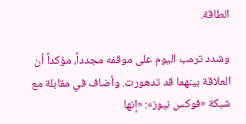الطاقة.

وشدد ترمب اليوم على موقفه مجدداً، مؤكداً أن العلاقة بينهما قد تدهورت. وأضاف في مقابلة مع شبكة «فوكس نيوز»: «إنها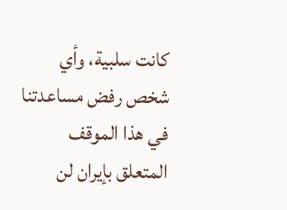كانت سلبية، وأي شخص رفض مساعدتنا في هذا الموقف المتعلق بإيران لن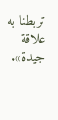تربطنا به علاقة جيدة».